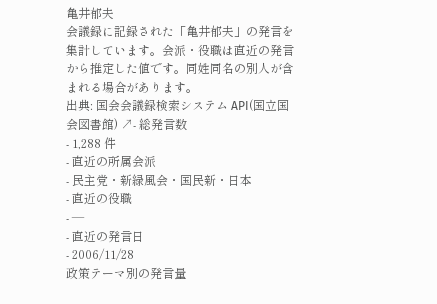亀井郁夫
会議録に記録された「亀井郁夫」の発言を集計しています。会派・役職は直近の発言から推定した値です。同姓同名の別人が含まれる場合があります。
出典: 国会会議録検索システム API(国立国会図書館) ↗- 総発言数
- 1,288 件
- 直近の所属会派
- 民主党・新緑風会・国民新・日本
- 直近の役職
- —
- 直近の発言日
- 2006/11/28
政策テーマ別の発言量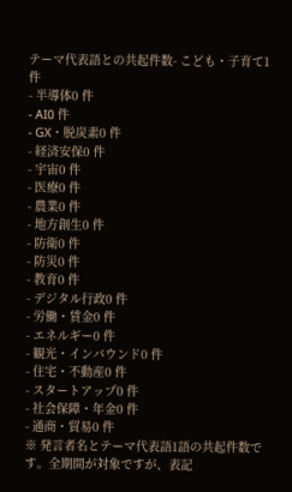テーマ代表語との共起件数- こども・子育て1 件
- 半導体0 件
- AI0 件
- GX・脱炭素0 件
- 経済安保0 件
- 宇宙0 件
- 医療0 件
- 農業0 件
- 地方創生0 件
- 防衛0 件
- 防災0 件
- 教育0 件
- デジタル行政0 件
- 労働・賃金0 件
- エネルギー0 件
- 観光・インバウンド0 件
- 住宅・不動産0 件
- スタートアップ0 件
- 社会保障・年金0 件
- 通商・貿易0 件
※ 発言者名とテーマ代表語1語の共起件数です。全期間が対象ですが、表記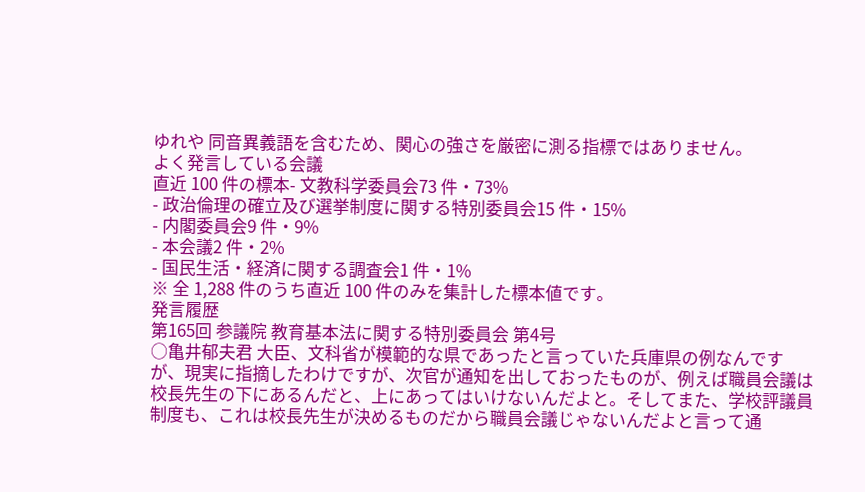ゆれや 同音異義語を含むため、関心の強さを厳密に測る指標ではありません。
よく発言している会議
直近 100 件の標本- 文教科学委員会73 件・73%
- 政治倫理の確立及び選挙制度に関する特別委員会15 件・15%
- 内閣委員会9 件・9%
- 本会議2 件・2%
- 国民生活・経済に関する調査会1 件・1%
※ 全 1,288 件のうち直近 100 件のみを集計した標本値です。
発言履歴
第165回 参議院 教育基本法に関する特別委員会 第4号
○亀井郁夫君 大臣、文科省が模範的な県であったと言っていた兵庫県の例なんですが、現実に指摘したわけですが、次官が通知を出しておったものが、例えば職員会議は校長先生の下にあるんだと、上にあってはいけないんだよと。そしてまた、学校評議員制度も、これは校長先生が決めるものだから職員会議じゃないんだよと言って通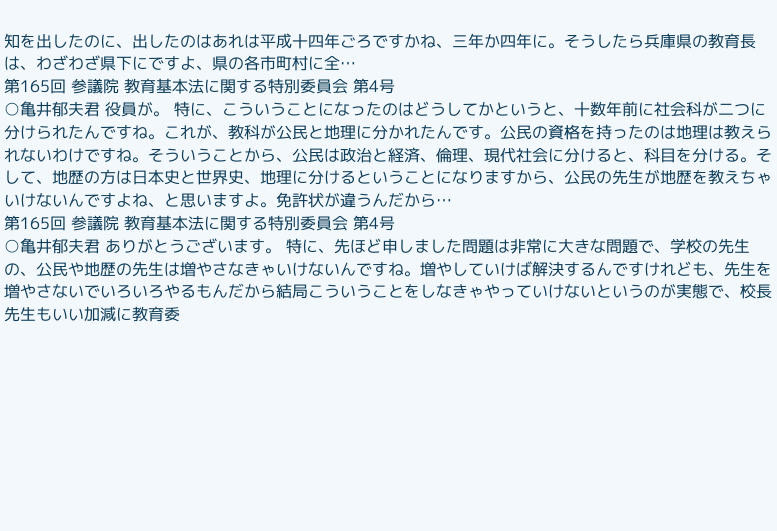知を出したのに、出したのはあれは平成十四年ごろですかね、三年か四年に。そうしたら兵庫県の教育長は、わざわざ県下にですよ、県の各市町村に全…
第165回 参議院 教育基本法に関する特別委員会 第4号
○亀井郁夫君 役員が。 特に、こういうことになったのはどうしてかというと、十数年前に社会科が二つに分けられたんですね。これが、教科が公民と地理に分かれたんです。公民の資格を持ったのは地理は教えられないわけですね。そういうことから、公民は政治と経済、倫理、現代社会に分けると、科目を分ける。そして、地歴の方は日本史と世界史、地理に分けるということになりますから、公民の先生が地歴を教えちゃいけないんですよね、と思いますよ。免許状が違うんだから…
第165回 参議院 教育基本法に関する特別委員会 第4号
○亀井郁夫君 ありがとうございます。 特に、先ほど申しました問題は非常に大きな問題で、学校の先生の、公民や地歴の先生は増やさなきゃいけないんですね。増やしていけば解決するんですけれども、先生を増やさないでいろいろやるもんだから結局こういうことをしなきゃやっていけないというのが実態で、校長先生もいい加減に教育委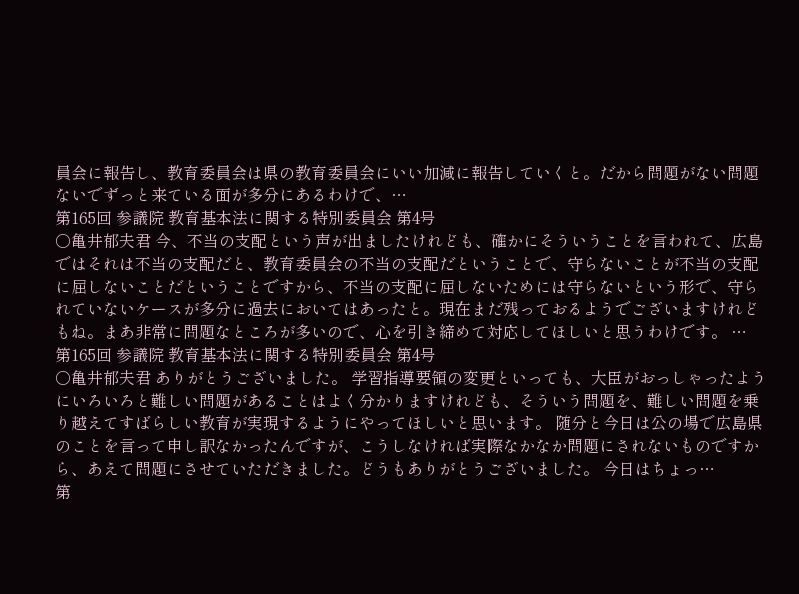員会に報告し、教育委員会は県の教育委員会にいい加減に報告していくと。だから問題がない問題ないでずっと来ている面が多分にあるわけで、…
第165回 参議院 教育基本法に関する特別委員会 第4号
○亀井郁夫君 今、不当の支配という声が出ましたけれども、確かにそういうことを言われて、広島ではそれは不当の支配だと、教育委員会の不当の支配だということで、守らないことが不当の支配に屈しないことだということですから、不当の支配に屈しないためには守らないという形で、守られていないケースが多分に過去においてはあったと。現在まだ残っておるようでございますけれどもね。まあ非常に問題なところが多いので、心を引き締めて対応してほしいと思うわけです。 …
第165回 参議院 教育基本法に関する特別委員会 第4号
○亀井郁夫君 ありがとうございました。 学習指導要領の変更といっても、大臣がおっしゃったようにいろいろと難しい問題があることはよく分かりますけれども、そういう問題を、難しい問題を乗り越えてすばらしい教育が実現するようにやってほしいと思います。 随分と今日は公の場で広島県のことを言って申し訳なかったんですが、こうしなければ実際なかなか問題にされないものですから、あえて問題にさせていただきました。どうもありがとうございました。 今日はちょっ…
第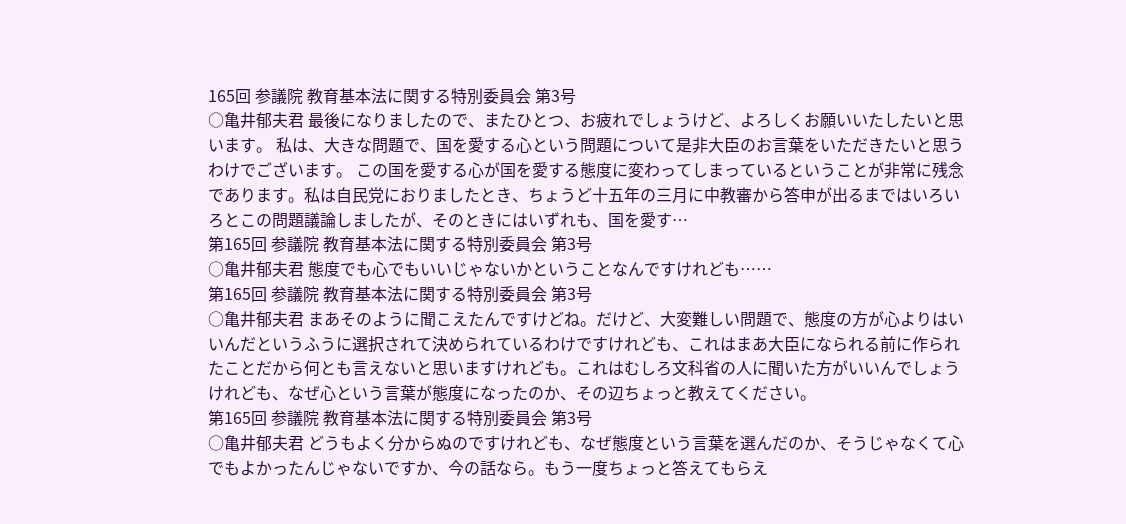165回 参議院 教育基本法に関する特別委員会 第3号
○亀井郁夫君 最後になりましたので、またひとつ、お疲れでしょうけど、よろしくお願いいたしたいと思います。 私は、大きな問題で、国を愛する心という問題について是非大臣のお言葉をいただきたいと思うわけでございます。 この国を愛する心が国を愛する態度に変わってしまっているということが非常に残念であります。私は自民党におりましたとき、ちょうど十五年の三月に中教審から答申が出るまではいろいろとこの問題議論しましたが、そのときにはいずれも、国を愛す…
第165回 参議院 教育基本法に関する特別委員会 第3号
○亀井郁夫君 態度でも心でもいいじゃないかということなんですけれども……
第165回 参議院 教育基本法に関する特別委員会 第3号
○亀井郁夫君 まあそのように聞こえたんですけどね。だけど、大変難しい問題で、態度の方が心よりはいいんだというふうに選択されて決められているわけですけれども、これはまあ大臣になられる前に作られたことだから何とも言えないと思いますけれども。これはむしろ文科省の人に聞いた方がいいんでしょうけれども、なぜ心という言葉が態度になったのか、その辺ちょっと教えてください。
第165回 参議院 教育基本法に関する特別委員会 第3号
○亀井郁夫君 どうもよく分からぬのですけれども、なぜ態度という言葉を選んだのか、そうじゃなくて心でもよかったんじゃないですか、今の話なら。もう一度ちょっと答えてもらえ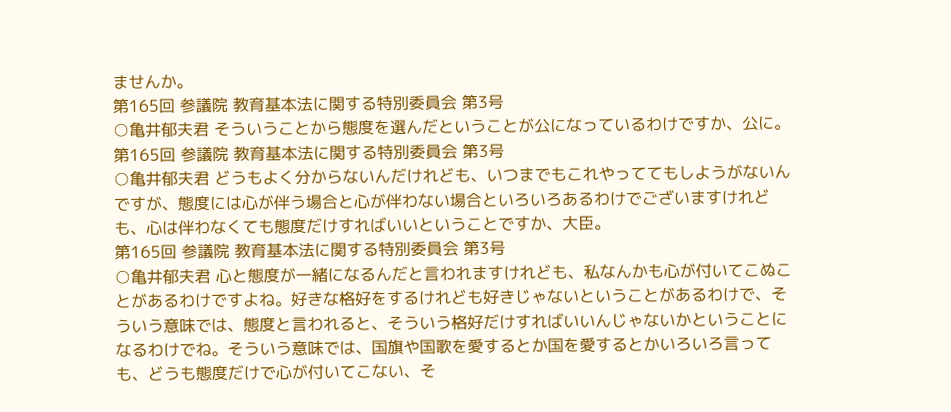ませんか。
第165回 参議院 教育基本法に関する特別委員会 第3号
○亀井郁夫君 そういうことから態度を選んだということが公になっているわけですか、公に。
第165回 参議院 教育基本法に関する特別委員会 第3号
○亀井郁夫君 どうもよく分からないんだけれども、いつまでもこれやっててもしようがないんですが、態度には心が伴う場合と心が伴わない場合といろいろあるわけでございますけれども、心は伴わなくても態度だけすればいいということですか、大臣。
第165回 参議院 教育基本法に関する特別委員会 第3号
○亀井郁夫君 心と態度が一緒になるんだと言われますけれども、私なんかも心が付いてこぬことがあるわけですよね。好きな格好をするけれども好きじゃないということがあるわけで、そういう意味では、態度と言われると、そういう格好だけすればいいんじゃないかということになるわけでね。そういう意味では、国旗や国歌を愛するとか国を愛するとかいろいろ言っても、どうも態度だけで心が付いてこない、そ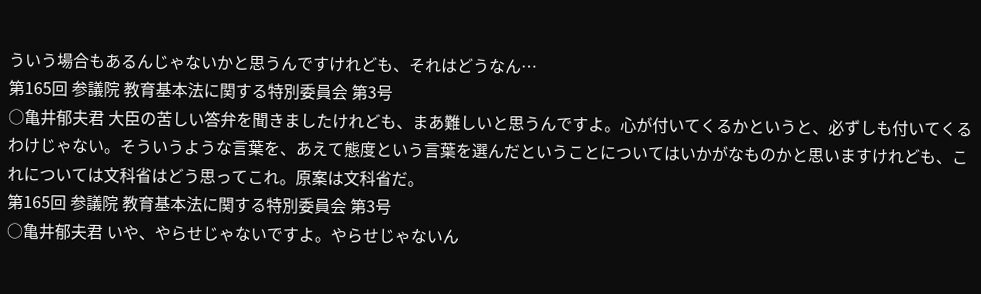ういう場合もあるんじゃないかと思うんですけれども、それはどうなん…
第165回 参議院 教育基本法に関する特別委員会 第3号
○亀井郁夫君 大臣の苦しい答弁を聞きましたけれども、まあ難しいと思うんですよ。心が付いてくるかというと、必ずしも付いてくるわけじゃない。そういうような言葉を、あえて態度という言葉を選んだということについてはいかがなものかと思いますけれども、これについては文科省はどう思ってこれ。原案は文科省だ。
第165回 参議院 教育基本法に関する特別委員会 第3号
○亀井郁夫君 いや、やらせじゃないですよ。やらせじゃないん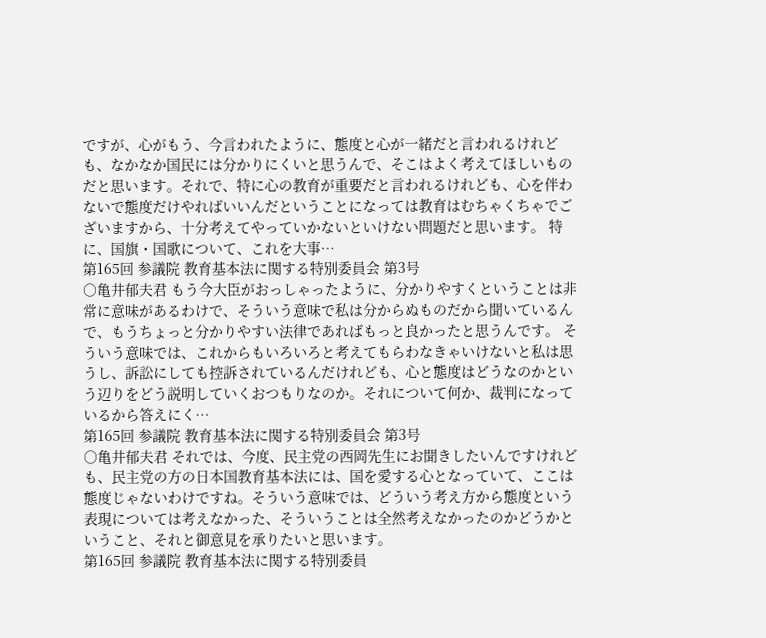ですが、心がもう、今言われたように、態度と心が一緒だと言われるけれども、なかなか国民には分かりにくいと思うんで、そこはよく考えてほしいものだと思います。それで、特に心の教育が重要だと言われるけれども、心を伴わないで態度だけやればいいんだということになっては教育はむちゃくちゃでございますから、十分考えてやっていかないといけない問題だと思います。 特に、国旗・国歌について、これを大事…
第165回 参議院 教育基本法に関する特別委員会 第3号
○亀井郁夫君 もう今大臣がおっしゃったように、分かりやすくということは非常に意味があるわけで、そういう意味で私は分からぬものだから聞いているんで、もうちょっと分かりやすい法律であればもっと良かったと思うんです。 そういう意味では、これからもいろいろと考えてもらわなきゃいけないと私は思うし、訴訟にしても控訴されているんだけれども、心と態度はどうなのかという辺りをどう説明していくおつもりなのか。それについて何か、裁判になっているから答えにく…
第165回 参議院 教育基本法に関する特別委員会 第3号
○亀井郁夫君 それでは、今度、民主党の西岡先生にお聞きしたいんですけれども、民主党の方の日本国教育基本法には、国を愛する心となっていて、ここは態度じゃないわけですね。そういう意味では、どういう考え方から態度という表現については考えなかった、そういうことは全然考えなかったのかどうかということ、それと御意見を承りたいと思います。
第165回 参議院 教育基本法に関する特別委員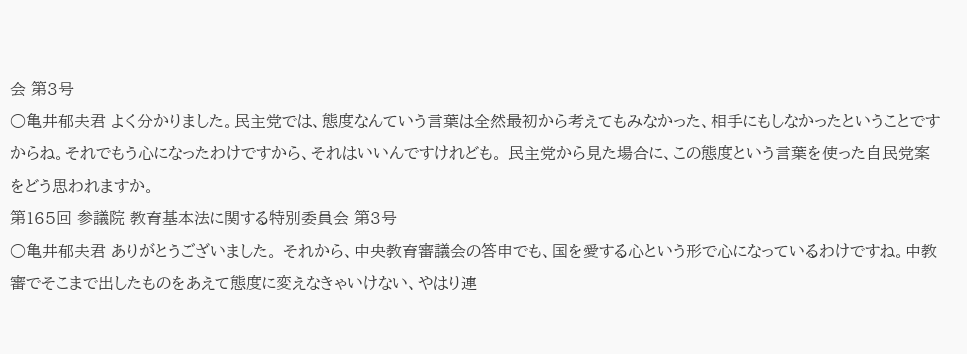会 第3号
○亀井郁夫君 よく分かりました。民主党では、態度なんていう言葉は全然最初から考えてもみなかった、相手にもしなかったということですからね。それでもう心になったわけですから、それはいいんですけれども。 民主党から見た場合に、この態度という言葉を使った自民党案をどう思われますか。
第165回 参議院 教育基本法に関する特別委員会 第3号
○亀井郁夫君 ありがとうございました。 それから、中央教育審議会の答申でも、国を愛する心という形で心になっているわけですね。中教審でそこまで出したものをあえて態度に変えなきゃいけない、やはり連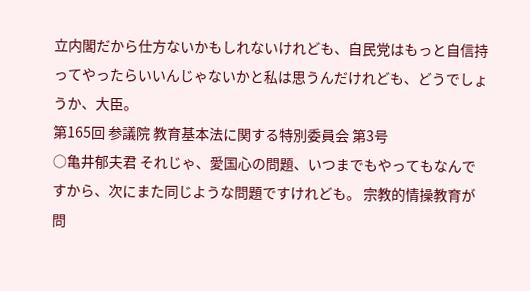立内閣だから仕方ないかもしれないけれども、自民党はもっと自信持ってやったらいいんじゃないかと私は思うんだけれども、どうでしょうか、大臣。
第165回 参議院 教育基本法に関する特別委員会 第3号
○亀井郁夫君 それじゃ、愛国心の問題、いつまでもやってもなんですから、次にまた同じような問題ですけれども。 宗教的情操教育が問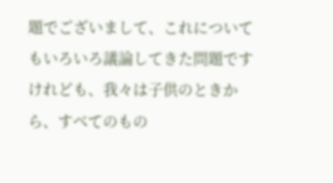題でございまして、これについてもいろいろ議論してきた問題ですけれども、我々は子供のときから、すべてのもの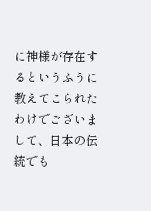に神様が存在するというふうに教えてこられたわけでございまして、日本の伝統でも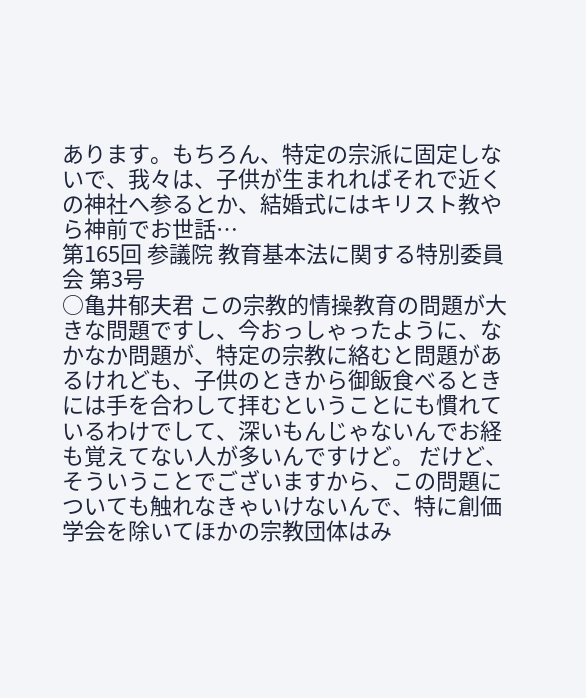あります。もちろん、特定の宗派に固定しないで、我々は、子供が生まれればそれで近くの神社へ参るとか、結婚式にはキリスト教やら神前でお世話…
第165回 参議院 教育基本法に関する特別委員会 第3号
○亀井郁夫君 この宗教的情操教育の問題が大きな問題ですし、今おっしゃったように、なかなか問題が、特定の宗教に絡むと問題があるけれども、子供のときから御飯食べるときには手を合わして拝むということにも慣れているわけでして、深いもんじゃないんでお経も覚えてない人が多いんですけど。 だけど、そういうことでございますから、この問題についても触れなきゃいけないんで、特に創価学会を除いてほかの宗教団体はみ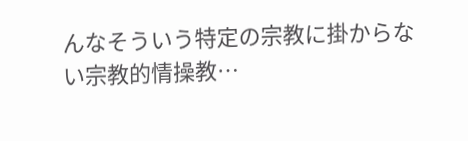んなそういう特定の宗教に掛からない宗教的情操教…